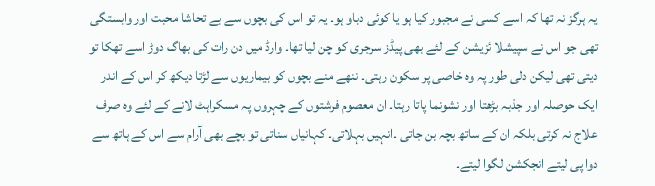یہ ہرگز نہ تھا کہ اسے کسی نے مجبور کیا ہو یا کوئی دباو ہو۔ یہ تو اس کی بچوں سے بے تحاشا محبت اور وابستگی تھی جو اس نے سپیشلا ئزیشن کے لئے بھی پیڈز سرجری کو چن لیا تھا۔ وارڈ میں دن رات کی بھاگ دوڑ اسے تھکا تو دیتی تھی لیکن دلی طور پہ وہ خاصی پر سکون رہتی۔ ننھے منے بچوں کو بیماریوں سے لڑتا دیکھ کر اس کے اندر ایک حوصلہ اور جذبہ بڑھتا اور نشونما پاتا رہتا۔ ان معصوم فرشتوں کے چہروں پہ مسکراہٹ لانے کے لئے وہ صرف علاج نہ کرتی بلکہ ان کے ساتھ بچہ بن جاتی ۔انہیں بہلاتی۔ کہانیاں سناتی تو بچے بھی آرام سے اس کے ہاتھ سے دوا پی لیتے انجکشن لگوا لیتے۔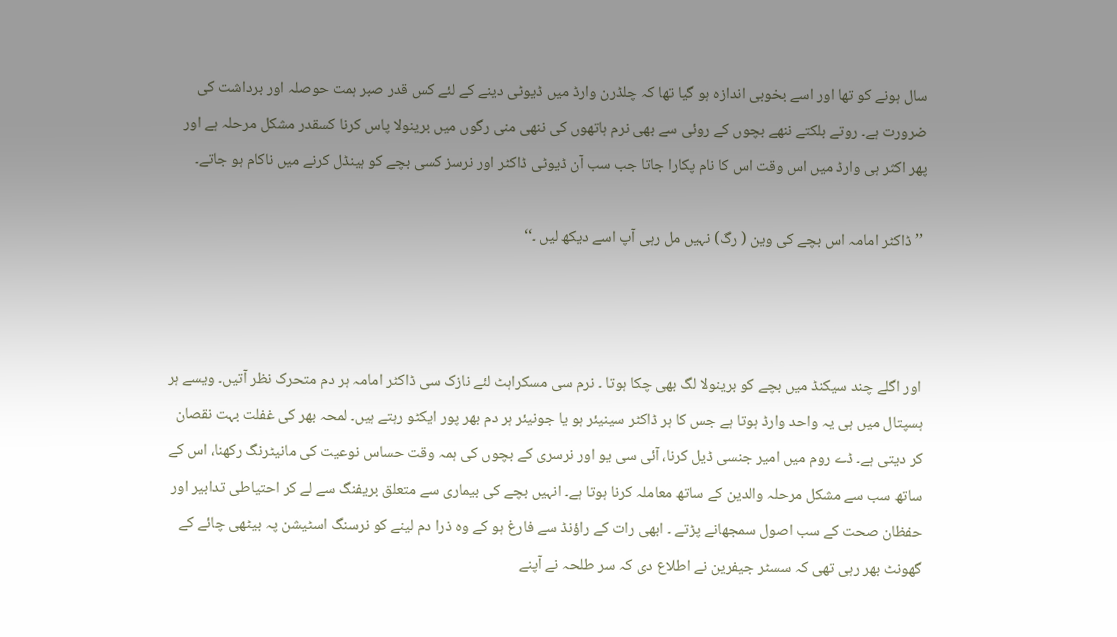سال ہونے کو تھا اور اسے بخوبی اندازہ ہو گیا تھا کہ چلڈرن وارڈ میں ڈیوٹی دینے کے لئے کس قدر صبر ہمت حوصلہ اور برداشت کی ضرورت ہے۔ روتے بلکتے ننھے بچوں کے روئی سے بھی نرم ہاتھوں کی ننھی منی رگوں میں برینولا پاس کرنا کسقدر مشکل مرحلہ ہے اور پھر اکثر ہی وارڈ میں اس وقت اس کا نام پکارا جاتا جب سب آن ڈیوٹی ڈاکٹر اور نرسز کسی بچے کو ہینڈل کرنے میں ناکام ہو جاتے۔

 ’’ ڈاکٹر امامہ اس بچے کی وین ( رگ) نہیں مل رہی آپ اسے دیکھ لیں ۔‘‘



 اور اگلے چند سیکنڈ میں بچے کو برینولا لگ بھی چکا ہوتا ۔ نرم سی مسکراہٹ لئے نازک سی ڈاکٹر امامہ ہر دم متحرک نظر آتیں۔ ویسے ہر ہسپتال میں ہی یہ واحد وارڈ ہوتا ہے جس کا ہر ڈاکٹر سینیئر ہو یا جونیئر ہر دم بھر پور ایکٹو رہتے ہیں۔ لمحہ بھر کی غفلت بہت نقصان کر دیتی ہے۔ ڈے روم میں امیر جنسی ڈیل کرنا، آئی سی یو اور نرسری کے بچوں کی ہمہ وقت حساس نوعیت کی مانیٹرنگ رکھنا، اس کے ساتھ سب سے مشکل مرحلہ والدین کے ساتھ معاملہ کرنا ہوتا ہے۔ انہیں بچے کی بیماری سے متعلق بریفنگ سے لے کر احتیاطی تدابیر اور حفظان صحت کے سب اصول سمجھانے پڑتے ۔ ابھی رات کے راؤنڈ سے فارغ ہو کے وہ ذرا دم لینے کو نرسنگ اسٹیشن پہ بیٹھی چائے کے گھونٹ بھر رہی تھی کہ سسٹر جیفرین نے اطلاع دی کہ سر طلحہ نے آپنے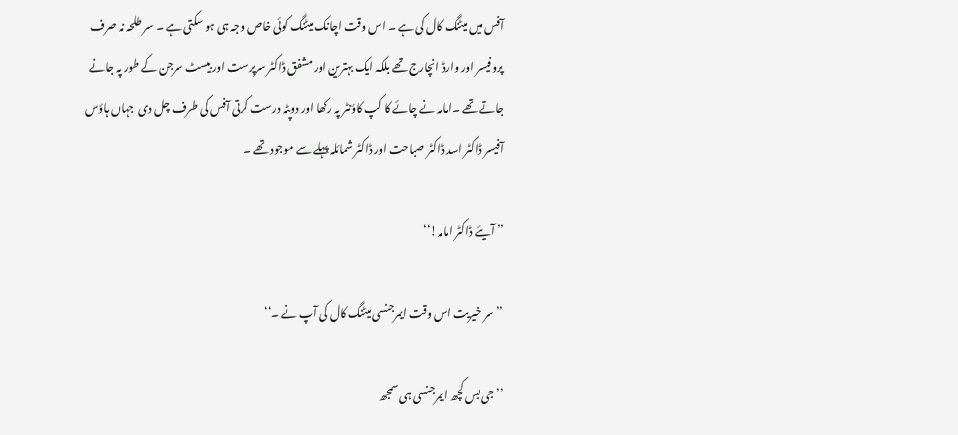آفس میں میٹنگ کال کی ہے ۔ اس وقت اچانک میٹنگ کوئی خاص وجہ ہی ہو سکتی ہے ۔ سر طلحہ نہ صرف پروفیسر اور وارڈ انچارج تھے بلکہ ایک بہترین اور مشفق ڈاکٹر سرپرست اور بیسٹ سرجن کے طور پہ جانے جاتے تھے ۔امامہ نے چائے کا کپ کاؤنٹر پہ رکھا اور دوپٹہ درست کرتی آفس کی طرف چل دی  جہاں ہاؤس آفیسر ڈاکٹر اسد ڈاکٹر صباحت اور ڈاکٹر شمائلہ پہلے سے موجود تھے ۔

’’ آیئے ڈاکٹر امامہ!‘‘

’’ سر خیریت اس وقت ایمرجنسی میٹنگ کال کی آپ نے ۔‘‘

’’ جی بس کچھ ایمرجنسی ہی سمجھ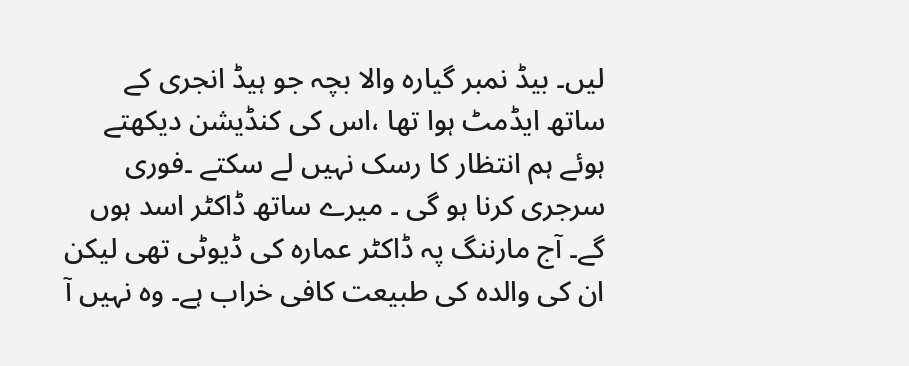لیں۔ بیڈ نمبر گیارہ والا بچہ جو ہیڈ انجری کے ساتھ ایڈمٹ ہوا تھا ،اس کی کنڈیشن دیکھتے ہوئے ہم انتظار کا رسک نہیں لے سکتے ۔فوری سرجری کرنا ہو گی ۔ میرے ساتھ ڈاکٹر اسد ہوں گے۔ آج مارننگ پہ ڈاکٹر عمارہ کی ڈیوٹی تھی لیکن ان کی والدہ کی طبیعت کافی خراب ہے۔ وہ نہیں آ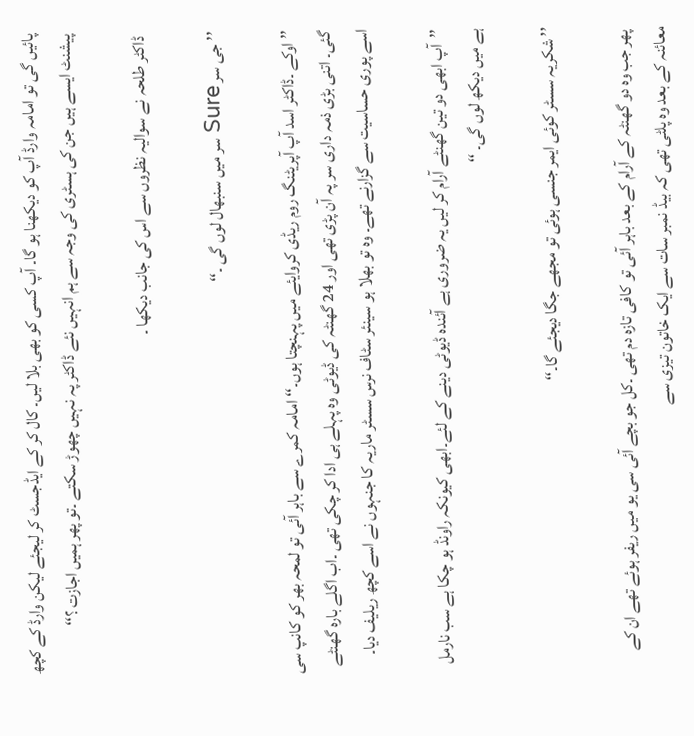پائیں گی تو امامہ وارڈ آپ کو دیکھنا ہو گا۔ آپ کسی کو بھی بلا لیں۔ کال کر کے ایڈجسٹ کر لیجئے لیکن وارڈ کے کچھ پیشنٹ ایسے ہیں جن کی ہسٹری کی وجہ سے ہم انہیں نئے ڈاکٹر پہ نہیں چھوڑ سکتے ۔تو پھر ہمیں اجازت ؟‘‘

 ڈاکٹر طلحہ نے سوالیہ نظروں سے اس کی جانب دیکھا ۔

’’جی سر Sure سر میں سنبھال لوں گی ۔‘‘

’’ اوکے ۔ڈاکٹر اسد آپ آپریٹنگ روم ریڈی کروایئے میں پہنچتا ہوں۔‘‘ امامہ کمرے سے باہر آئی تو لمحہ بھر کو کانپ سی گئی۔ اتنی بڑی ذمہ داری سر پہ آن پڑی تھی اور 24 گھنٹہ کی ڈیوٹی وہ پہلے ہی ادا کر چکی تھی ۔اب اگلے بارہ گھنٹے اسے پوری حساسیت سے گزارنے تھے۔ وہ تو بھلا ہو سینئر سٹاف نرس سسٹر ماریہ کا جنہوں نے اسے کچھ ریلیف دیا۔

’’آپ ابھی دو تین گھنٹے آرام کر لیں یہ ضروری ہے آئندہ ڈیوٹی دینے کے لئے۔ابھی کیونکہ راونڈ ہو چکا ہے سب نارمل ہے میں دیکھ لوں گی۔ ‘‘

’’ شکریہ سسٹر کوئی ایمر جنسی ہوئی تو مجھے جگا دیجئے گا۔‘‘

 پھر جب وہ دو گھنٹہ کے آرام کے بعد باہر آئی تو کافی تازہ دم تھی ۔کل جو بچے آئی سی یو میں ریفر ہوئے تھے ان کے معائنہ کے بعد وہ پلٹی تھی کہ بیڈ نمبر سات سے ایک خاتون تیزی سے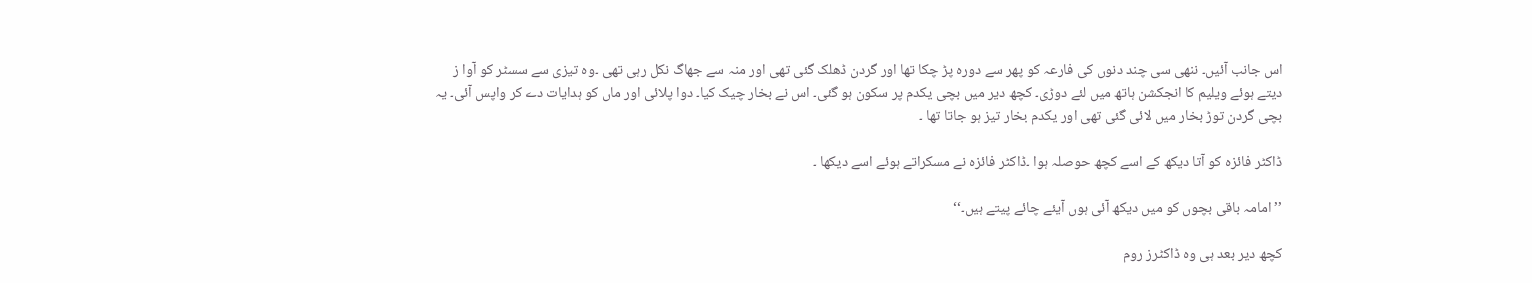اس جانب آئیں۔ ننھی سی چند دنوں کی فارعہ کو پھر سے دورہ پڑ چکا تھا اور گردن ڈھلک گئی تھی اور منہ سے جھاگ نکل رہی تھی ۔وہ تیزی سے سسٹر کو آوا ز دیتے ہوئے ویلیم کا انجکشن ہاتھ میں لئے دوڑی۔ کچھ دیر میں بچی یکدم پر سکون ہو گئی۔ اس نے بخار چیک کیا۔ دوا پلائی اور ماں کو ہدایات دے کر واپس آئی۔ یہ بچی گردن توڑ بخار میں لائی گئی تھی اور یکدم بخار تیز ہو جاتا تھا ۔

ڈاکٹر فائزہ کو آتا دیکھ کے اسے کچھ حوصلہ ہوا ۔ڈاکٹر فائزہ نے مسکراتے ہوئے اسے دیکھا ۔

’’امامہ باقی بچوں کو میں دیکھ آئی ہوں آیئے چائے پیتے ہیں۔‘‘

کچھ دیر بعد ہی وہ ڈاکٹرز روم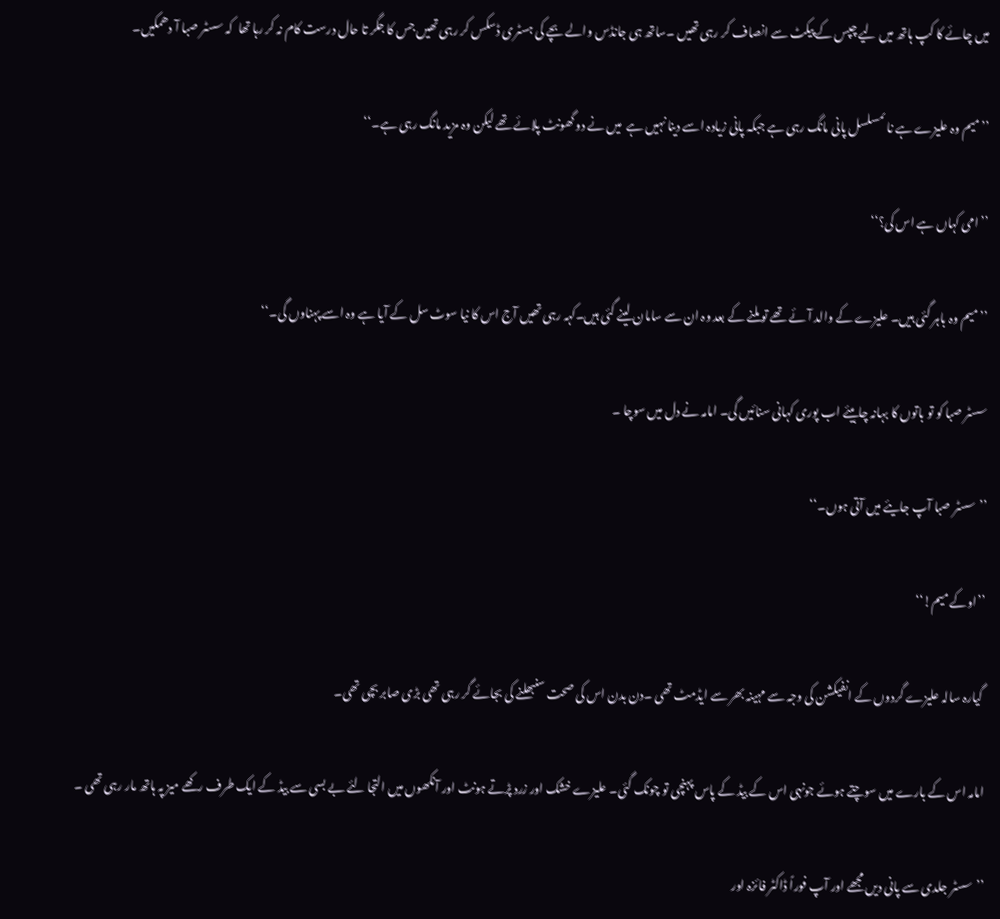میں چائے کا کپ ہاتھ میں لیے چپس کے پیکٹ سے انصاف کر رہی تھیں ۔ساتھ ہی جانڈس والے بچے کی ہسٹری ڈسکس کر رہی تھیں جس کا جگر تا حال درست کام نہ کر رہا تھا  کہ سسٹر صبا آ دھمکیں۔

’’میم وہ علیزے ہے نا ںمسلسل پانی مانگ رہی ہے جبکہ پانی زیادہ اسے دینا نہیں ہے  میں نے دو گھونٹ پلائے تھے لیکن وہ مزید مانگ رہی ہے۔‘‘

’’ امی کہاں ہے اس کی؟‘‘

’’ میم وہ باہر گئی ہیں۔ علیزے کے والد آئے تھے تو ملنے کے بعد وہ ان سے سامان لینے گئی ہیں۔کہہ رہی تھیں آج اس کا نیا سوٹ سل کے آیا ہے وہ اسے پہناوں گی۔‘‘

سسٹر صبا کو تو باتوں کا بہانہ چاہیئے اب پوری کہانی سنائیں گی۔ امامہ نے دل میں سوچا ۔

’’سسٹر صبا آپ جایئے میں آتی ہوں۔‘‘

’’اوکے میم!‘‘

 گیارہ سالہ علیزے گردوں کے انفیکشن کی وجہ سے مہینہ بھر سے ایڈمٹ تھی ۔دن بدن اس کی صحت سنبھلنے کی بجائے گر رہی تھی بڑی صابر بچی تھی۔

امامہ اس کے بارے میں سوچتے ہوئے جونہی اس کے بیڈ کے پاس پہنچی تو چونک گئی۔ علیزے خشک اور زرد پڑتے ہونٹ اور آنکھوں میں التجا لئے بے بسی سے بیڈ کے ایک طرف رکھے میز پہ ہاتھ مار رہی تھی ۔

’’سسٹر جلدی سے پانی دیں مجھے اور آپ فوراً ڈاکٹر فائزہ اور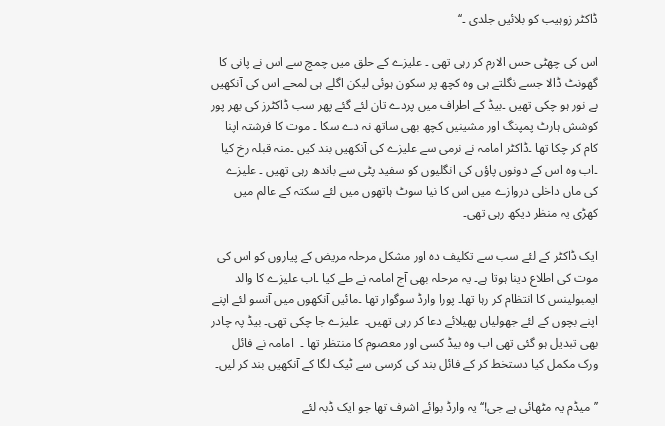ڈاکٹر زوہیب کو بلائیں جلدی ۔‘‘

اس کی چھٹی حس الارم کر رہی تھی ۔ علیزے کے حلق میں چمچ سے اس نے پانی کا گھونٹ ڈالا جسے نگلتے ہی وہ کچھ پر سکون ہوئی لیکن اگلے ہی لمحے اس کی آنکھیں بے نور ہو چکی تھیں ۔بیڈ کے اطراف میں پردے تان لئے گئے پھر سب ڈاکٹرز کی بھر پور کوشش ہارٹ پمپنگ اور مشینیں کچھ بھی ساتھ نہ دے سکا ۔ موت کا فرشتہ اپنا کام کر چکا تھا ۔ڈاکٹر امامہ نے نرمی سے علیزے کی آنکھیں بند کیں ۔منہ قبلہ رخ کیا ۔اب وہ اس کے دونوں پاؤں کی انگلیوں کو سفید پٹی سے باندھ رہی تھیں ۔ علیزے کی ماں داخلی دروازے میں اس کا نیا سوٹ ہاتھوں میں لئے سکتہ کے عالم میں کھڑی یہ منظر دیکھ رہی تھی۔

ایک ڈاکٹر کے لئے سب سے تکلیف دہ اور مشکل مرحلہ مریض کے پیاروں کو اس کی موت کی اطلاع دینا ہوتا ہے۔ یہ مرحلہ بھی آج امامہ نے طے کیا ۔اب علیزے کا والد ایمبولینس کا انتظام کر رہا تھا۔ پورا وارڈ سوگوار تھا ۔مائیں آنکھوں میں آنسو لئے اپنے اپنے بچوں کے لئے جھولیاں پھیلائے دعا کر رہی تھیں۔  علیزے جا چکی تھی۔ بیڈ پہ چادر بھی تبدیل ہو گئی تھی اب وہ بیڈ کسی اور معصوم کا منتظر تھا ۔  امامہ نے فائل ورک مکمل کیا دستخط کر کے فائل بند کی کرسی سے ٹیک لگا کے آنکھیں بند کر لیں۔

’’میڈم یہ مٹھائی ہے جی!‘‘ یہ وارڈ بوائے اشرف تھا جو ایک ڈبہ لئے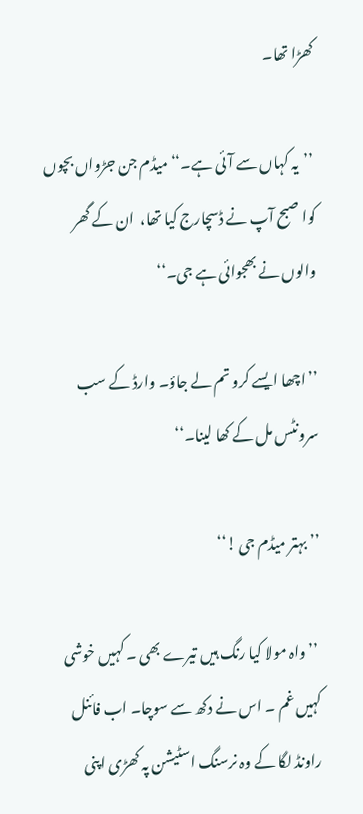کھڑا تھا۔

 ’’یہ کہاں سے آئی ہے۔‘‘ میڈم جن جڑواں بچوں کوا صبح آپ نے ڈسچارج کیا تھا،  ان کے گھر والوں نے بھجوائی ہے جی۔‘‘

’’اچھا ایسے کرو تم لے جاؤ۔ وارڈ کے سب سرونٹس مل کے کھا لینا۔‘‘

’’ بہتر میڈم جی !‘‘

 ’’واہ مولا کیا رنگ ہیں تیرے بھی ۔ کہیں خوشی کہیں غم ۔ اس نے دکھ سے سوچا۔ اب فائنل راونڈ لگا کے وہ نرسنگ اسٹیشن پہ کھڑی اپنی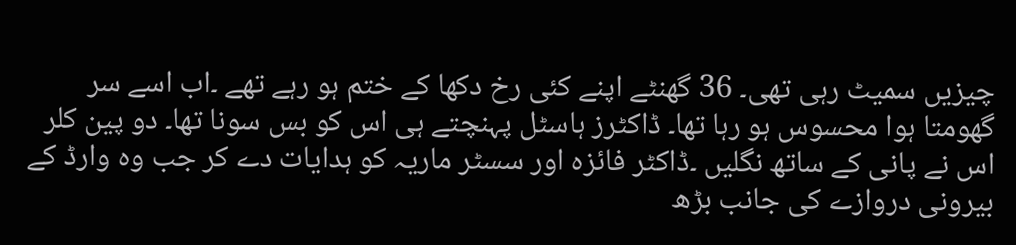چیزیں سمیٹ رہی تھی۔ 36 گھنٹے اپنے کئی رخ دکھا کے ختم ہو رہے تھے ۔اب اسے سر گھومتا ہوا محسوس ہو رہا تھا۔ ڈاکٹرز ہاسٹل پہنچتے ہی اس کو بس سونا تھا۔ دو پین کلر اس نے پانی کے ساتھ نگلیں ۔ڈاکٹر فائزہ اور سسٹر ماریہ کو ہدایات دے کر جب وہ وارڈ کے بیرونی دروازے کی جانب بڑھ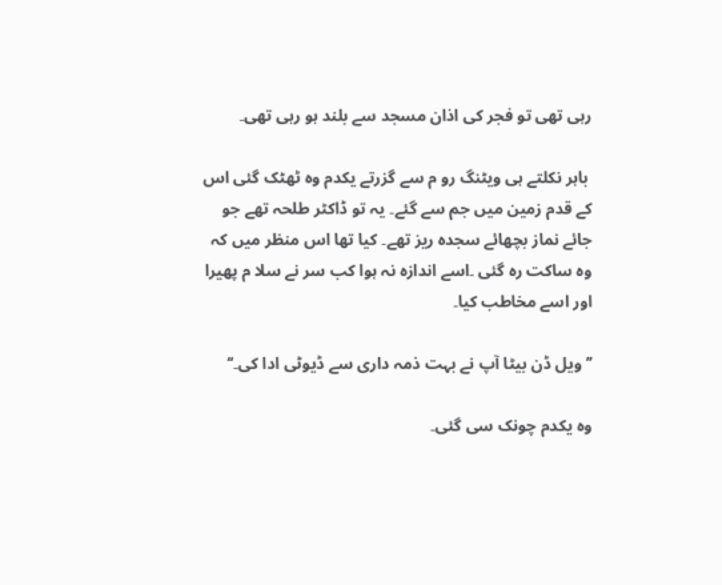رہی تھی تو فجر کی اذان مسجد سے بلند ہو رہی تھی۔

 باہر نکلتے ہی ویٹنگ رو م سے گزرتے یکدم وہ ٹھٹک گئی اس کے قدم زمین میں جم سے گئے۔ یہ تو ڈاکٹر طلحہ تھے جو جائے نماز بچھائے سجدہ ریز تھے۔ کیا تھا اس منظر میں کہ وہ ساکت رہ گئی ۔اسے اندازہ نہ ہوا کب سر نے سلا م پھیرا اور اسے مخاطب کیا۔

’’ویل ڈن بیٹا آپ نے بہت ذمہ داری سے ڈیوٹی ادا کی۔‘‘

وہ یکدم چونک سی گئی۔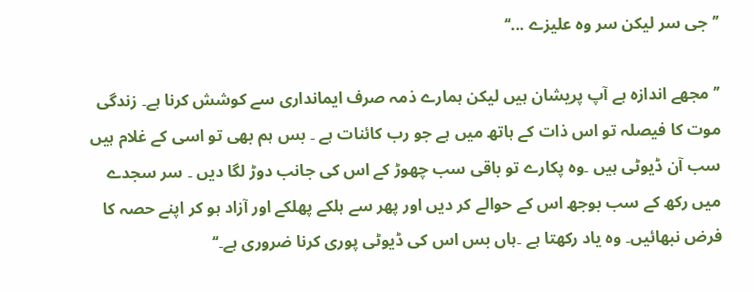’’جی سر لیکن سر وہ علیزے ...‘‘

’’مجھے اندازہ ہے آپ پریشان ہیں لیکن ہمارے ذمہ صرف ایمانداری سے کوشش کرنا ہے۔ زندگی موت کا فیصلہ تو اس ذات کے ہاتھ میں ہے جو رب کائنات ہے ۔ بس ہم بھی تو اسی کے غلام ہیں سب آن ڈیوٹی ہیں ۔وہ پکارے تو باقی سب چھوڑ کے اس کی جانب دوڑ لگا دیں ۔ سر سجدے میں رکھ کے سب بوجھ اس کے حوالے کر دیں اور پھر سے ہلکے پھلکے اور آزاد ہو کر اپنے حصہ کا فرض نبھائیں۔ وہ یاد رکھتا ہے ۔ہاں بس اس کی ڈیوٹی پوری کرنا ضروری ہے۔‘‘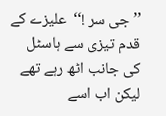’’ جی سر !‘‘  علیزے کے قدم تیزی سے ہاسٹل کی جانب اٹھ رہے تھے لیکن اب اسے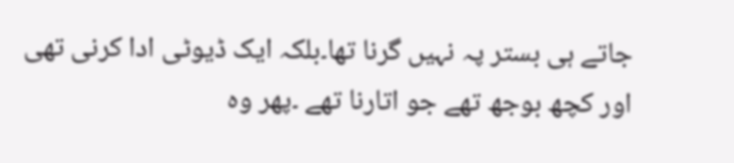جاتے ہی بستر پہ نہیں گرنا تھا۔بلکہ ایک ڈیوٹی ادا کرنی تھی اور کچھ بوجھ تھے جو اتارنا تھے ۔پھر وہ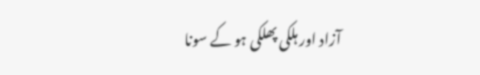آزاد اور ہلکی پھلکی ہو کے سونا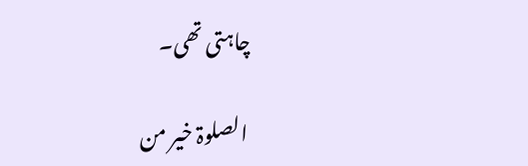چاہتی تھی۔

 الصلوۃ خیر من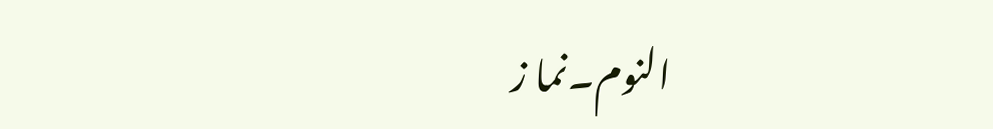النوم۔نما ز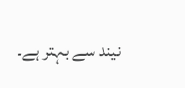نیند سے بہتر ہے۔